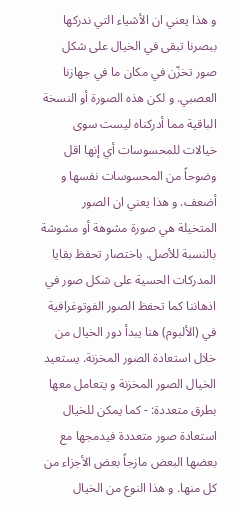و هذا يعني ان الأشياء التي ندركها ببصرنا تبقى في الخيال على شكل صور تخزّن في مكان ما في جهازنا العصبي. و لكن هذه الصورة أو النسخة الباقية مما أدركناه ليست سوى خيالات للمحسوسات أي إنها اقل وضوحاً من المحسوسات نفسها و أضعف. و هذا يعني ان الصور المتخيلة هي صورة مشوهة أو مشوشة بالنسبة للأصل. باختصار تحفظ بقايا المدركات الحسية على شكل صور في اذهاننا كما تحفظ الصور الفوتوغرافية في (الألبوم) هنا يبدأ دور الخيال من خلال استعادة الصور المخزنة. يستعيد الخيال الصور المخزنة و يتعامل معها بطرق متعددة: - كما يمكن للخيال استعادة صور متعددة فيدمجها مع بعضها البعض مازجاً بعض الأجزاء من كل منها. و هذا النوع من الخيال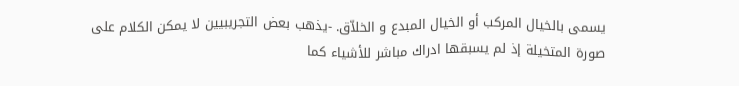يسمى بالخيال المركب أو الخيال المبدع و الخلاّق. -يذهب بعض التجريبيين لا يمكن الكلام على صورة المتخيلة إذ لم يسبقها ادراك مباشر للأشياء كما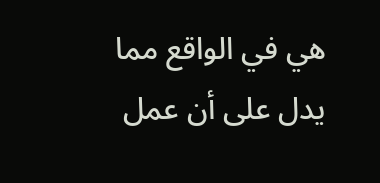هي في الواقع مما يدل على أن عمل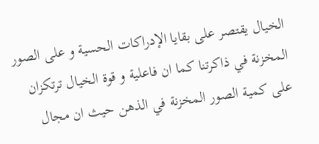الخيال يقتصر على بقايا الإدراكات الحسية و على الصور المخزنة في ذاكرتنا كما ان فاعلية و قوة الخيال ترتكزان على كمية الصور المخزنة في الذهن حيث ان مجال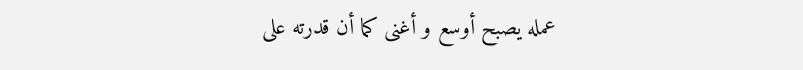عمله يصبح أوسع و أغنى كما أن قدرته على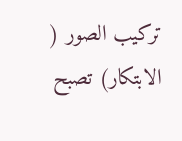تركيب الصور ( الابتكار) تصبح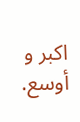اكبر و أوسع.